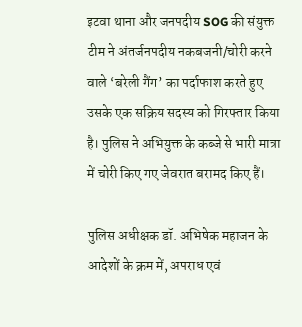इटवा थाना और जनपदीय SOG की संयुक्त टीम ने अंतर्जनपदीय नकबजनी/चोरी करने वाले ‘बरेली गैंग’ का पर्दाफाश करते हुए उसके एक सक्रिय सदस्य को गिरफ्तार किया है। पुलिस ने अभियुक्त के कब्जे से भारी मात्रा में चोरी किए गए जेवरात बरामद किए हैं।

पुलिस अधीक्षक डॉ. अभिषेक महाजन के आदेशों के क्रम में, अपराध एवं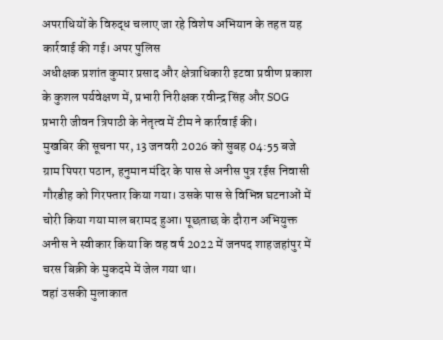अपराधियों के विरुद्ध चलाए जा रहे विशेष अभियान के तहत यह कार्रवाई की गई। अपर पुलिस
अधीक्षक प्रशांत कुमार प्रसाद और क्षेत्राधिकारी इटवा प्रवीण प्रकाश के कुशल पर्यवेक्षण में, प्रभारी निरीक्षक रवीन्द्र सिंह और SOG प्रभारी जीवन त्रिपाठी के नेतृत्व में टीम ने कार्रवाई की।
मुखबिर की सूचना पर, 13 जनवरी 2026 को सुबह 04:55 बजे ग्राम पिपरा पठान, हनुमान मंदिर के पास से अनीस पुत्र रईस निवासी गौरडीह को गिरफ्तार किया गया। उसके पास से विभिन्न घटनाओं में चोरी किया गया माल बरामद हुआ। पूछताछ के दौरान अभियुक्त अनीस ने स्वीकार किया कि वह वर्ष 2022 में जनपद शाहजहांपुर में चरस बिक्री के मुकदमे में जेल गया था।
वहां उसकी मुलाकात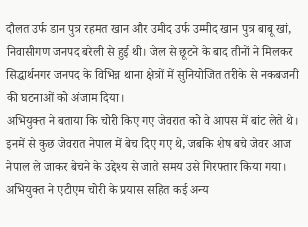दौलत उर्फ डान पुत्र रहमत खान और उमीद उर्फ उम्मीद खान पुत्र बाबू खां, निवासीगण जनपद बरेली से हुई थी। जेल से छूटने के बाद तीनों ने मिलकर सिद्धार्थनगर जनपद के विभिन्न थाना क्षेत्रों में सुनियोजित तरीके से नकबजनी की घटनाओं को अंजाम दिया।
अभियुक्त ने बताया कि चोरी किए गए जेवरात को वे आपस में बांट लेते थे। इनमें से कुछ जेवरात नेपाल में बेच दिए गए थे, जबकि शेष बचे जेवर आज नेपाल ले जाकर बेचने के उद्देश्य से जाते समय उसे गिरफ्तार किया गया। अभियुक्त ने एटीएम चोरी के प्रयास सहित कई अन्य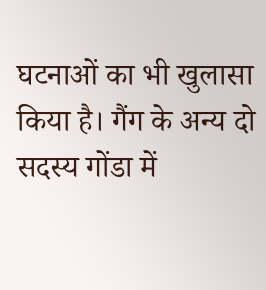घटनाओं का भी खुलासा किया है। गैंग के अन्य दो सदस्य गोंडा में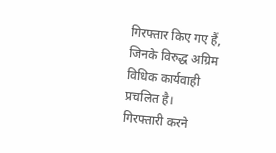गिरफ्तार किए गए हैं, जिनके विरुद्ध अग्रिम विधिक कार्यवाही प्रचलित है।
गिरफ्तारी करने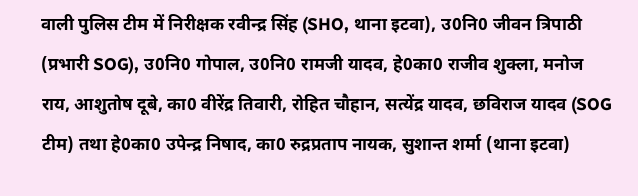वाली पुलिस टीम में निरीक्षक रवीन्द्र सिंह (SHO, थाना इटवा), उ0नि0 जीवन त्रिपाठी (प्रभारी SOG), उ0नि0 गोपाल, उ0नि0 रामजी यादव, हे0का0 राजीव शुक्ला, मनोज राय, आशुतोष दूबे, का0 वीरेंद्र तिवारी, रोहित चौहान, सत्येंद्र यादव, छविराज यादव (SOG टीम) तथा हे0का0 उपेन्द्र निषाद, का0 रुद्रप्रताप नायक, सुशान्त शर्मा (थाना इटवा)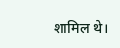शामिल थे।